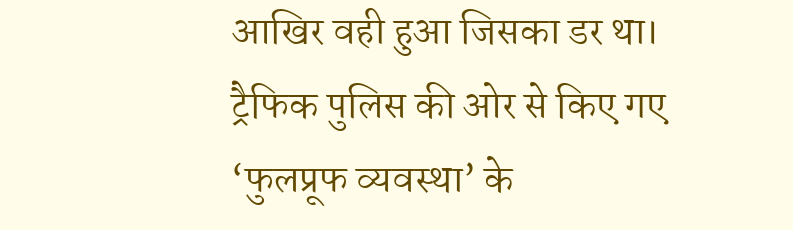आखिर वही हुआ जिसका डर था। ट्रैफिक पुलिस की ओर से किए गए ‘फुलप्रूफ व्यवस्था’ के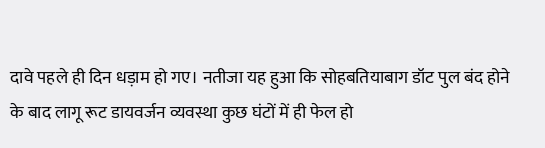दावे पहले ही दिन धड़ाम हो गए। नतीजा यह हुआ कि सोहबतियाबाग डॉट पुल बंद होने के बाद लागू रूट डायवर्जन व्यवस्था कुछ घंटों में ही फेल हो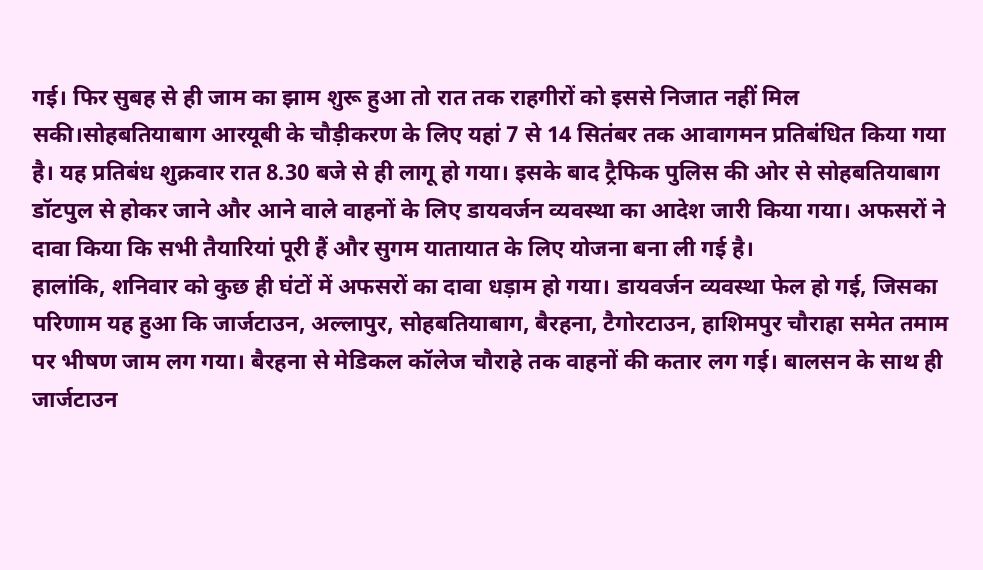गई। फिर सुबह से ही जाम का झाम शुरू हुआ तो रात तक राहगीरों को इससे निजात नहीं मिल सकी।सोहबतियाबाग आरयूबी के चौड़ीकरण के लिए यहां 7 से 14 सितंबर तक आवागमन प्रतिबंधित किया गया है। यह प्रतिबंध शुक्रवार रात 8.30 बजे से ही लागू हो गया। इसके बाद ट्रैफिक पुलिस की ओर से सोहबतियाबाग डॉटपुल से होकर जाने और आने वाले वाहनों के लिए डायवर्जन व्यवस्था का आदेश जारी किया गया। अफसरों ने दावा किया कि सभी तैयारियां पूरी हैं और सुगम यातायात के लिए योजना बना ली गई है।
हालांकि, शनिवार को कुछ ही घंटों में अफसरों का दावा धड़ाम हो गया। डायवर्जन व्यवस्था फेल हो गई, जिसका परिणाम यह हुआ कि जार्जटाउन, अल्लापुर, सोहबतियाबाग, बैरहना, टैगोरटाउन, हाशिमपुर चौराहा समेत तमाम पर भीषण जाम लग गया। बैरहना से मेडिकल कॉलेज चौराहे तक वाहनों की कतार लग गई। बालसन के साथ ही जार्जटाउन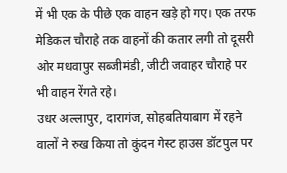में भी एक के पीछे एक वाहन खड़े हो गए। एक तरफ मेडिकल चौराहे तक वाहनों की कतार लगी तो दूसरी ओर मधवापुर सब्जीमंडी, जीटी जवाहर चौराहे पर भी वाहन रेंगते रहे।
उधर अल्लापुर, दारागंज, सोहबतियाबाग में रहने वालों ने रुख किया तो कुंदन गेस्ट हाउस डॉटपुल पर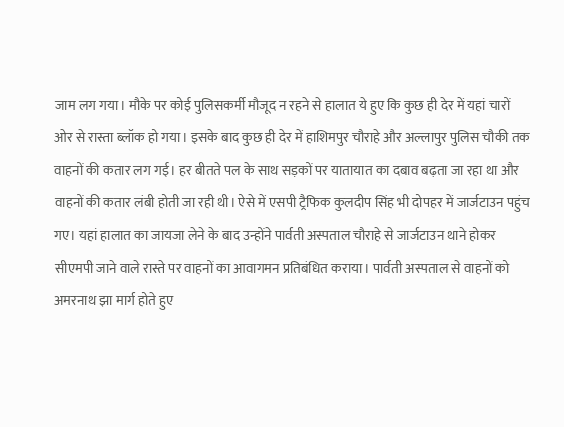जाम लग गया। मौके पर कोई पुलिसकर्मी मौजूद न रहने से हालात ये हुए कि कुछ ही देर में यहां चारों ओर से रास्ता ब्लॉक हो गया। इसके बाद कुछ ही देर में हाशिमपुर चौराहे और अल्लापुर पुलिस चौकी तक वाहनों की कतार लग गई। हर बीतते पल के साथ सड़कों पर यातायात का दबाव बढ़ता जा रहा था और वाहनों की कतार लंबी होती जा रही थी। ऐसे में एसपी ट्रैफिक कुलदीप सिंह भी दोपहर में जार्जटाउन पहुंच गए। यहां हालात का जायजा लेने के बाद उन्होंने पार्वती अस्पताल चौराहे से जार्जटाउन थाने होकर सीएमपी जाने वाले रास्ते पर वाहनों का आवागमन प्रतिबंधित कराया। पार्वती अस्पताल से वाहनों को अमरनाथ झा मार्ग होते हुए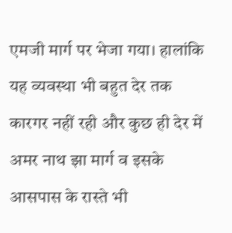एमजी मार्ग पर भेजा गया। हालांकि यह व्यवस्था भी बहुत देर तक कारगर नहीं रही और कुछ ही देर में अमर नाथ झा मार्ग व इसके आसपास के रास्ते भी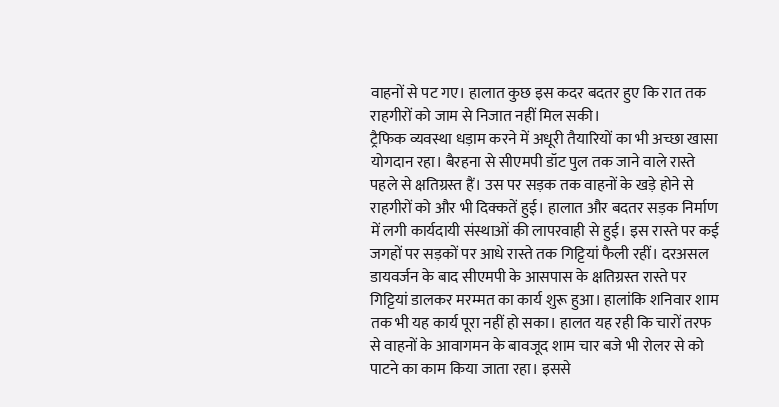वाहनों से पट गए। हालात कुछ इस कदर बदतर हुए कि रात तक राहगीरों को जाम से निजात नहीं मिल सकी।
ट्रैफिक व्यवस्था धड़ाम करने में अधूरी तैयारियों का भी अच्छा खासा योगदान रहा। बैरहना से सीएमपी डॉट पुल तक जाने वाले रास्ते पहले से क्षतिग्रस्त हैं। उस पर सड़क तक वाहनों के खड़े होने से राहगीरों को और भी दिक्कतें हुई। हालात और बदतर सड़क निर्माण में लगी कार्यदायी संस्थाओं की लापरवाही से हुई। इस रास्ते पर कई जगहों पर सड़कों पर आधे रास्ते तक गिट्टियां फैली रहीं। दरअसल डायवर्जन के बाद सीएमपी के आसपास के क्षतिग्रस्त रास्ते पर गिट्टियां डालकर मरम्मत का कार्य शुरू हुआ। हालांकि शनिवार शाम तक भी यह कार्य पूरा नहीं हो सका। हालत यह रही कि चारों तरफ से वाहनों के आवागमन के बावजूद शाम चार बजे भी रोलर से को पाटने का काम किया जाता रहा। इससे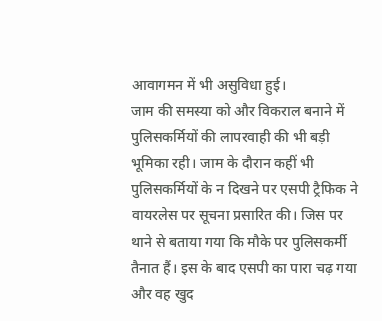आवागमन में भी असुविधा हुई।
जाम की समस्या को और विकराल बनाने में पुलिसकर्मियों की लापरवाही की भी बड़ी भूमिका रही। जाम के दौरान कहीं भी पुलिसकर्मियों के न दिखने पर एसपी ट्रैफिक ने वायरलेस पर सूचना प्रसारित की। जिस पर थाने से बताया गया कि मौके पर पुलिसकर्मी तैनात हैं। इस के बाद एसपी का पारा चढ़ गया और वह खुद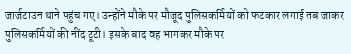जार्जटाउन थाने पहुंच गए। उन्होंने मौके पर मौजूद पुलिसकर्मियों को फटकार लगाई तब जाकर पुलिसकर्मियों की नींद टूटी। इसके बाद वह भागकर मौके पर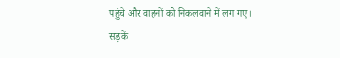पहुंचे और वाहनों को निकलवाने में लग गए।
सड़कें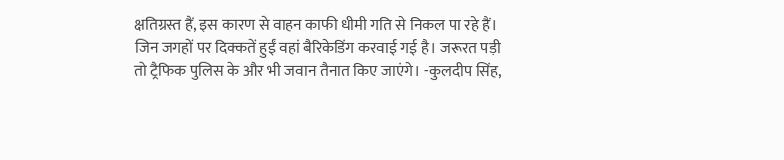क्षतिग्रस्त हैं, इस कारण से वाहन काफी धीमी गति से निकल पा रहे हैं। जिन जगहों पर दिक्कतें हुईं वहां बैरिकेडिंग करवाई गई है। जरूरत पड़ी तो ट्रैफिक पुलिस के और भी जवान तैनात किए जाएंगे। -कुलदीप सिंह,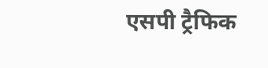एसपी ट्रैफिक